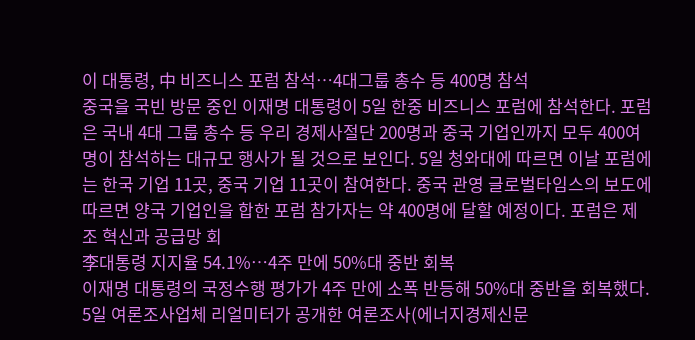이 대통령, 中 비즈니스 포럼 참석…4대그룹 총수 등 400명 참석
중국을 국빈 방문 중인 이재명 대통령이 5일 한중 비즈니스 포럼에 참석한다. 포럼은 국내 4대 그룹 총수 등 우리 경제사절단 200명과 중국 기업인까지 모두 400여명이 참석하는 대규모 행사가 될 것으로 보인다. 5일 청와대에 따르면 이날 포럼에는 한국 기업 11곳, 중국 기업 11곳이 참여한다. 중국 관영 글로벌타임스의 보도에 따르면 양국 기업인을 합한 포럼 참가자는 약 400명에 달할 예정이다. 포럼은 제조 혁신과 공급망 회
李대통령 지지율 54.1%…4주 만에 50%대 중반 회복
이재명 대통령의 국정수행 평가가 4주 만에 소폭 반등해 50%대 중반을 회복했다. 5일 여론조사업체 리얼미터가 공개한 여론조사(에너지경제신문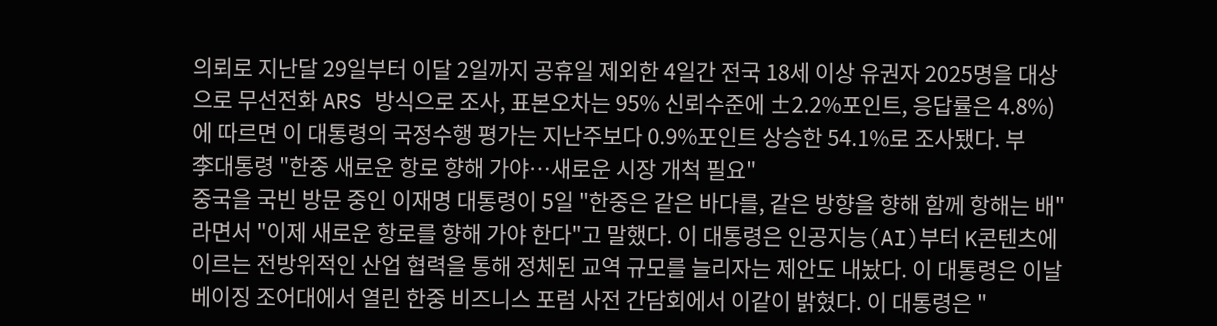의뢰로 지난달 29일부터 이달 2일까지 공휴일 제외한 4일간 전국 18세 이상 유권자 2025명을 대상으로 무선전화 ARS 방식으로 조사, 표본오차는 95% 신뢰수준에 ±2.2%포인트, 응답률은 4.8%)에 따르면 이 대통령의 국정수행 평가는 지난주보다 0.9%포인트 상승한 54.1%로 조사됐다. 부
李대통령 "한중 새로운 항로 향해 가야…새로운 시장 개척 필요"
중국을 국빈 방문 중인 이재명 대통령이 5일 "한중은 같은 바다를, 같은 방향을 향해 함께 항해는 배"라면서 "이제 새로운 항로를 향해 가야 한다"고 말했다. 이 대통령은 인공지능(AI)부터 K콘텐츠에 이르는 전방위적인 산업 협력을 통해 정체된 교역 규모를 늘리자는 제안도 내놨다. 이 대통령은 이날 베이징 조어대에서 열린 한중 비즈니스 포럼 사전 간담회에서 이같이 밝혔다. 이 대통령은 "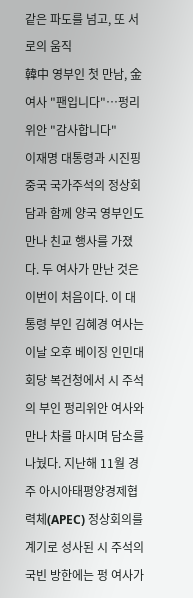같은 파도를 넘고, 또 서로의 움직
韓中 영부인 첫 만남, 金여사 "팬입니다"…펑리위안 "감사합니다"
이재명 대통령과 시진핑 중국 국가주석의 정상회담과 함께 양국 영부인도 만나 친교 행사를 가졌다. 두 여사가 만난 것은 이번이 처음이다. 이 대통령 부인 김혜경 여사는 이날 오후 베이징 인민대회당 복건청에서 시 주석의 부인 펑리위안 여사와 만나 차를 마시며 담소를 나눴다. 지난해 11월 경주 아시아태평양경제협력체(APEC) 정상회의를 계기로 성사된 시 주석의 국빈 방한에는 펑 여사가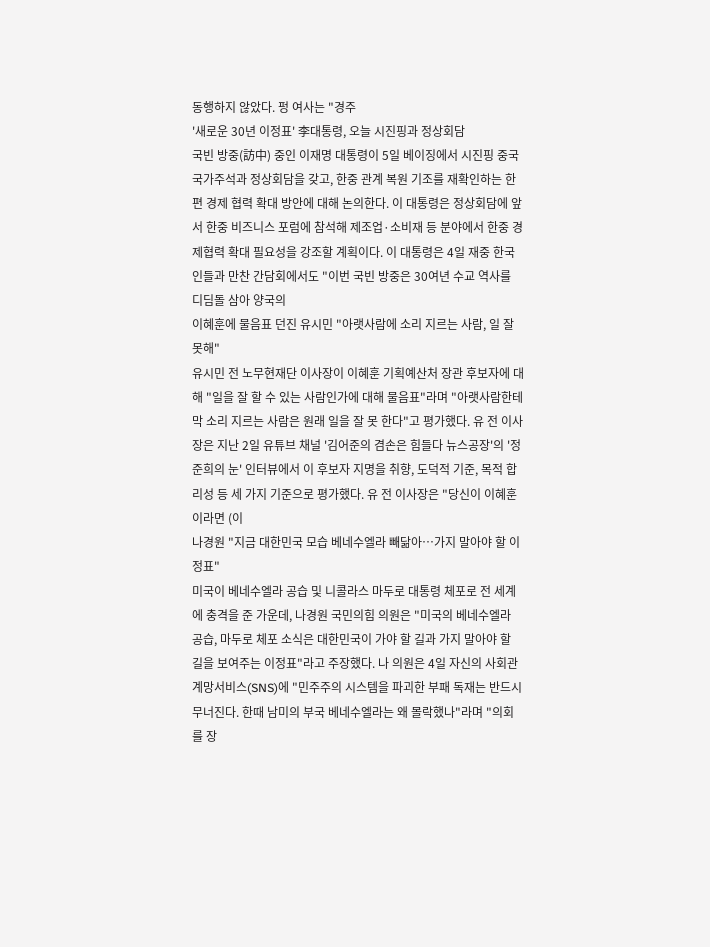동행하지 않았다. 펑 여사는 "경주
'새로운 30년 이정표' 李대통령, 오늘 시진핑과 정상회담
국빈 방중(訪中) 중인 이재명 대통령이 5일 베이징에서 시진핑 중국 국가주석과 정상회담을 갖고, 한중 관계 복원 기조를 재확인하는 한편 경제 협력 확대 방안에 대해 논의한다. 이 대통령은 정상회담에 앞서 한중 비즈니스 포럼에 참석해 제조업·소비재 등 분야에서 한중 경제협력 확대 필요성을 강조할 계획이다. 이 대통령은 4일 재중 한국인들과 만찬 간담회에서도 "이번 국빈 방중은 30여년 수교 역사를 디딤돌 삼아 양국의
이혜훈에 물음표 던진 유시민 "아랫사람에 소리 지르는 사람, 일 잘 못해"
유시민 전 노무현재단 이사장이 이혜훈 기획예산처 장관 후보자에 대해 "일을 잘 할 수 있는 사람인가에 대해 물음표"라며 "아랫사람한테 막 소리 지르는 사람은 원래 일을 잘 못 한다"고 평가했다. 유 전 이사장은 지난 2일 유튜브 채널 '김어준의 겸손은 힘들다 뉴스공장'의 '정준희의 눈' 인터뷰에서 이 후보자 지명을 취향, 도덕적 기준, 목적 합리성 등 세 가지 기준으로 평가했다. 유 전 이사장은 "당신이 이혜훈이라면 (이
나경원 "지금 대한민국 모습 베네수엘라 빼닮아…가지 말아야 할 이정표"
미국이 베네수엘라 공습 및 니콜라스 마두로 대통령 체포로 전 세계에 충격을 준 가운데, 나경원 국민의힘 의원은 "미국의 베네수엘라 공습, 마두로 체포 소식은 대한민국이 가야 할 길과 가지 말아야 할 길을 보여주는 이정표"라고 주장했다. 나 의원은 4일 자신의 사회관계망서비스(SNS)에 "민주주의 시스템을 파괴한 부패 독재는 반드시 무너진다. 한때 남미의 부국 베네수엘라는 왜 몰락했나"라며 "의회를 장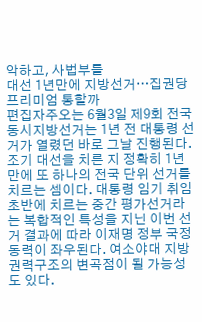악하고, 사법부를
대선 1년만에 지방선거…집권당 프리미엄 통할까
편집자주오는 6월3일 제9회 전국동시지방선거는 1년 전 대통령 선거가 열렸던 바로 그날 진행된다. 조기 대선을 치른 지 정확히 1년 만에 또 하나의 전국 단위 선거를 치르는 셈이다. 대통령 임기 취임 초반에 치르는 중간 평가선거라는 복합적인 특성을 지닌 이번 선거 결과에 따라 이재명 정부 국정 동력이 좌우된다. 여소야대 지방권력구조의 변곡점이 될 가능성도 있다.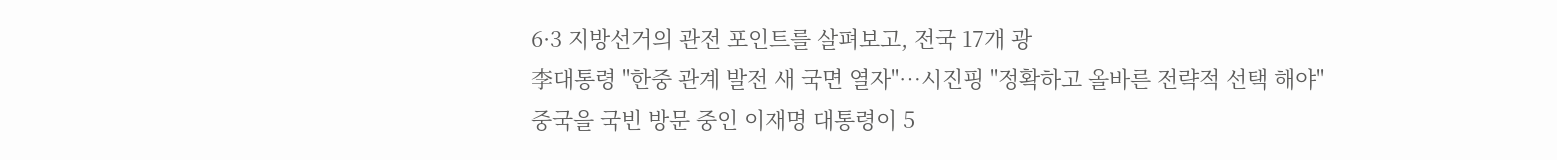6·3 지방선거의 관전 포인트를 살펴보고, 전국 17개 광
李대통령 "한중 관계 발전 새 국면 열자"…시진핑 "정확하고 올바른 전략적 선택 해야"
중국을 국빈 방문 중인 이재명 대통령이 5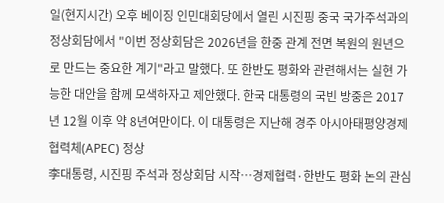일(현지시간) 오후 베이징 인민대회당에서 열린 시진핑 중국 국가주석과의 정상회담에서 "이번 정상회담은 2026년을 한중 관계 전면 복원의 원년으로 만드는 중요한 계기"라고 말했다. 또 한반도 평화와 관련해서는 실현 가능한 대안을 함께 모색하자고 제안했다. 한국 대통령의 국빈 방중은 2017년 12월 이후 약 8년여만이다. 이 대통령은 지난해 경주 아시아태평양경제협력체(APEC) 정상
李대통령, 시진핑 주석과 정상회담 시작…경제협력·한반도 평화 논의 관심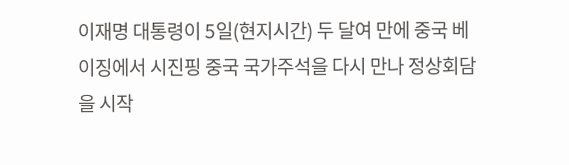이재명 대통령이 5일(현지시간) 두 달여 만에 중국 베이징에서 시진핑 중국 국가주석을 다시 만나 정상회담을 시작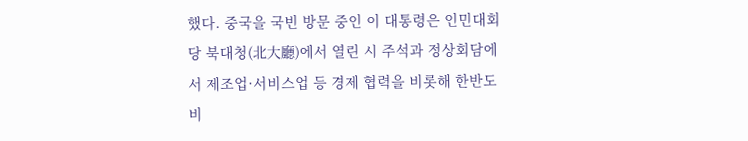했다. 중국을 국빈 방문 중인 이 대통령은 인민대회당 북대청(北大廳)에서 열린 시 주석과 정상회담에서 제조업·서비스업 등 경제 협력을 비롯해 한반도 비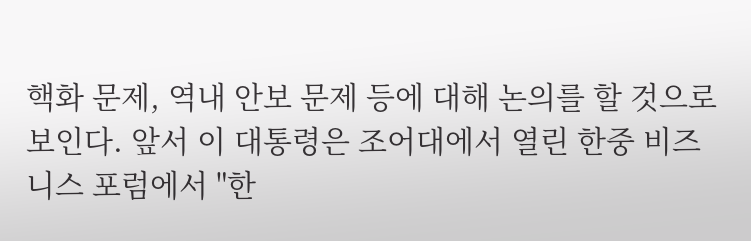핵화 문제, 역내 안보 문제 등에 대해 논의를 할 것으로 보인다. 앞서 이 대통령은 조어대에서 열린 한중 비즈니스 포럼에서 "한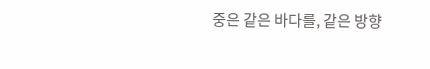중은 같은 바다를, 같은 방향